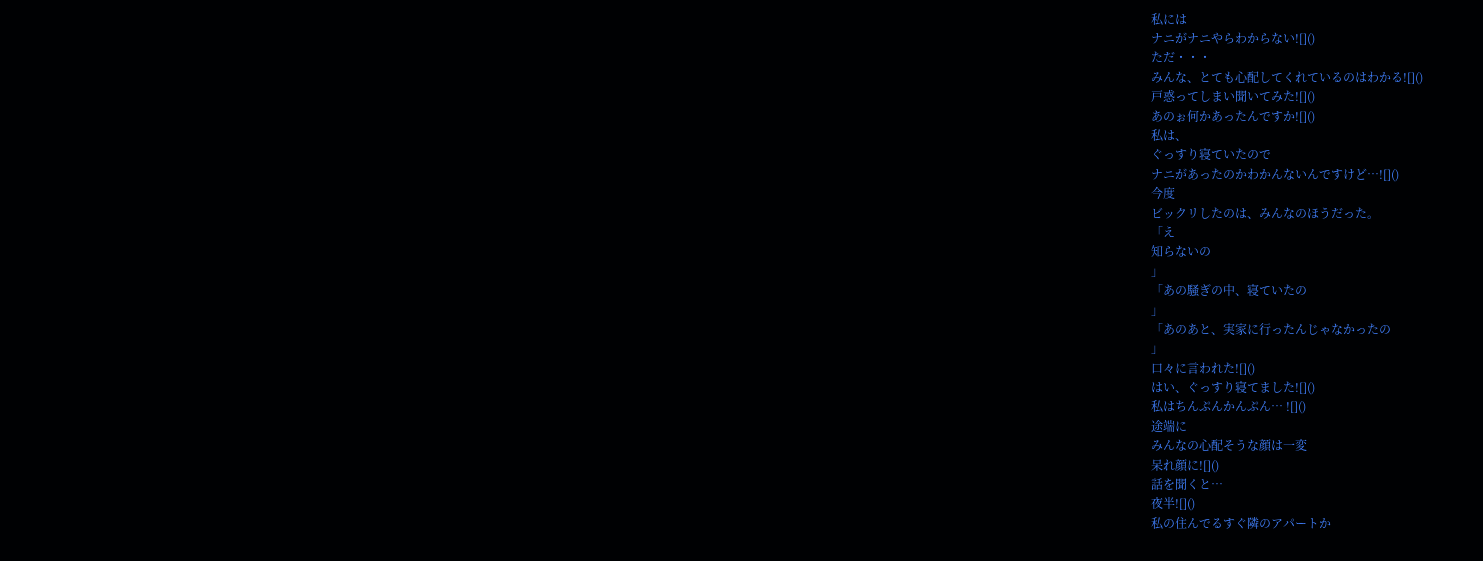私には
ナニがナニやらわからない![]()
ただ・・・
みんな、とても心配してくれているのはわかる![]()
戸惑ってしまい聞いてみた![]()
あのぉ何かあったんですか![]()
私は、
ぐっすり寝ていたので
ナニがあったのかわかんないんですけど…![]()
今度
ビックリしたのは、みんなのほうだった。
「え
知らないの
」
「あの騒ぎの中、寝ていたの
」
「あのあと、実家に行ったんじゃなかったの
」
口々に言われた![]()
はい、ぐっすり寝てました![]()
私はちんぷんかんぷん… ![]()
途端に
みんなの心配そうな顔は一変
呆れ顔に![]()
話を聞くと…
夜半![]()
私の住んでるすぐ隣のアパートか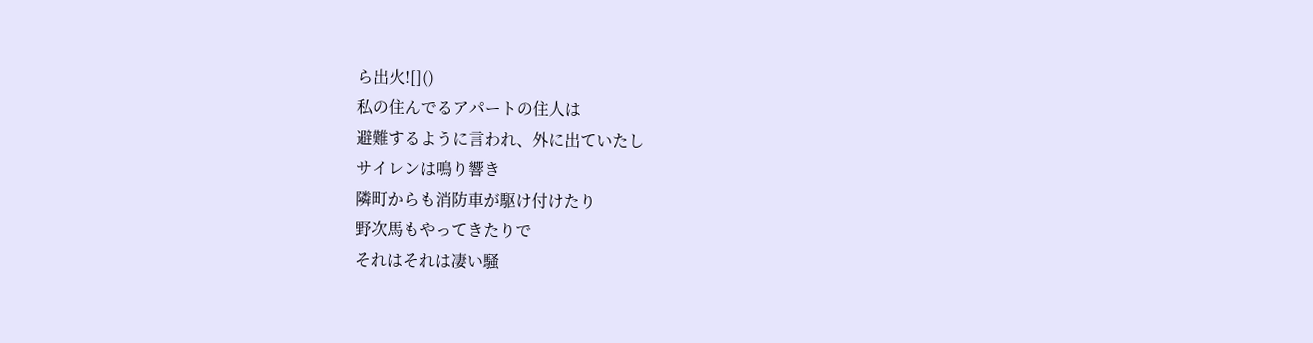ら出火![]()
私の住んでるアパートの住人は
避難するように言われ、外に出ていたし
サイレンは鳴り響き
隣町からも消防車が駆け付けたり
野次馬もやってきたりで
それはそれは凄い騒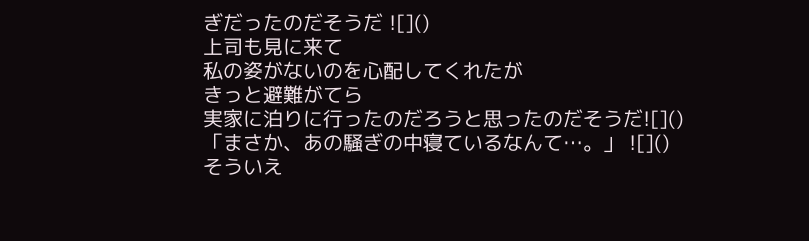ぎだったのだそうだ ![]()
上司も見に来て
私の姿がないのを心配してくれたが
きっと避難がてら
実家に泊りに行ったのだろうと思ったのだそうだ![]()
「まさか、あの騒ぎの中寝ているなんて…。」 ![]()
そういえ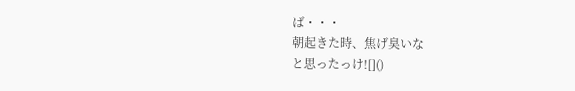ば・・・
朝起きた時、焦げ臭いな
と思ったっけ![]()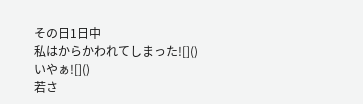その日1日中
私はからかわれてしまった![]()
いやぁ![]()
若さ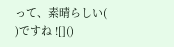って、素晴らしい(
)ですね ![]()